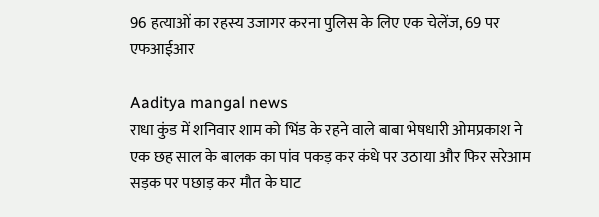96 हत्याओं का रहस्य उजागर करना पुलिस के लिए एक चेलेंज, 69 पर एफआईआर

Aaditya mangal news
राधा कुंड में शनिवार शाम को भिंड के रहने वाले बाबा भेषधारी ओमप्रकाश ने एक छह साल के बालक का पांव पकड़ कर कंधे पर उठाया और फिर सरेआम सड़क पर पछाड़ कर मौत के घाट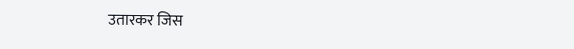उतारकर जिस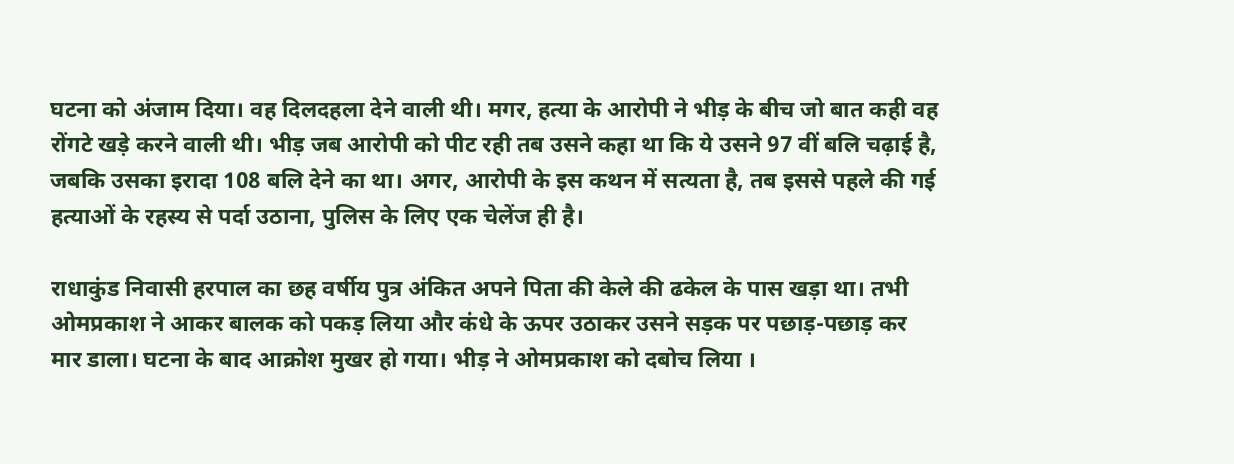घटना को अंजाम दिया। वह दिलदहला देने वाली थी। मगर, हत्या के आरोपी ने भीड़ के बीच जो बात कही वह रोंगटे खड़े करने वाली थी। भीड़ जब आरोपी को पीट रही तब उसने कहा था कि ये उसने 97 वीं बलि चढ़ाई है, जबकि उसका इरादा 108 बलि देने का था। अगर, आरोपी के इस कथन में सत्यता है, तब इससे पहले की गई हत्याओं के रहस्य से पर्दा उठाना, पुलिस के लिए एक चेलेंज ही है।

राधाकुंड निवासी हरपाल का छह वर्षीय पुत्र अंकित अपने पिता की केले की ढकेल के पास खड़ा था। तभी ओमप्रकाश ने आकर बालक को पकड़ लिया और कंधे के ऊपर उठाकर उसने सड़क पर पछाड़-पछाड़ कर मार डाला। घटना के बाद आक्रोश मुखर हो गया। भीड़ ने ओमप्रकाश को दबोच लिया ।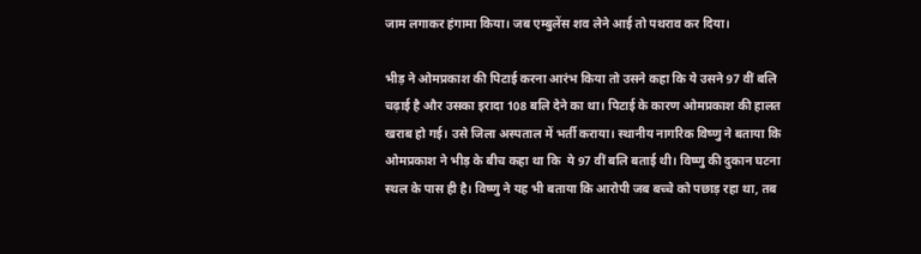जाम लगाकर हंगामा किया। जब एम्बुलेंस शव लेने आई तो पथराव कर दिया।

भीड़ ने ओमप्रकाश की पिटाई करना आरंभ किया तो उसने कहा कि ये उसने 97 वीं बलि चढ़ाई है और उसका इरादा 108 बलि देने का था। पिटाई के कारण ओमप्रकाश की हालत खराब हो गई। उसे जिला अस्पताल में भर्ती कराया। स्थानीय नागरिक विष्णु ने बताया कि ओमप्रकाश ने भीड़ के बीच कहा था कि  ये 97 वीं बलि बताई थी। विष्णु की दुकान घटना स्थल के पास ही है। विष्णु ने यह भी बताया कि आरोपी जब बच्चे को पछाड़ रहा था, तब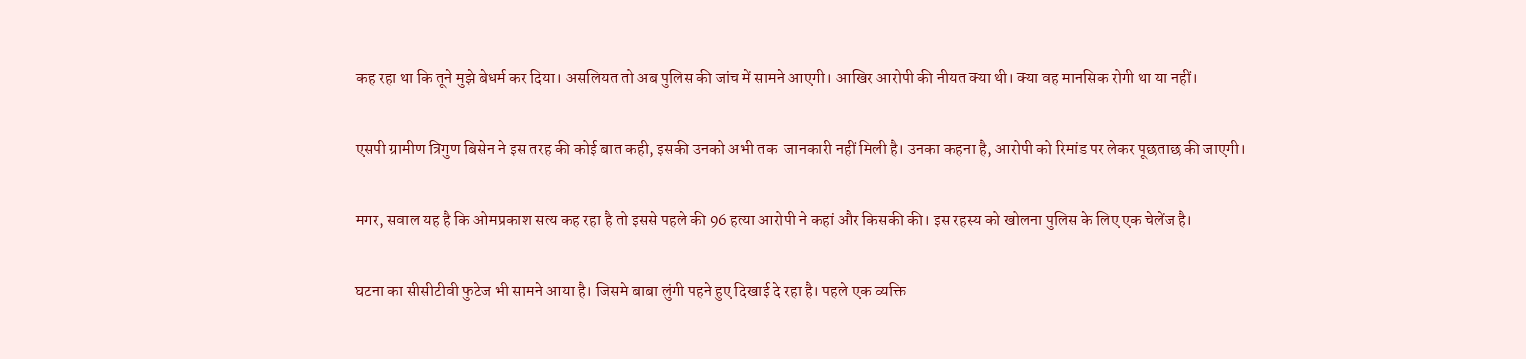कह रहा था कि तूने मुझे बेधर्म कर दिया। असलियत तो अब पुलिस की जांच में सामने आएगी। आखिर आरोपी की नीयत क्या थी। क्या वह मानसिक रोगी था या नहीं।

एसपी ग्रामीण त्रिगुण बिसेन ने इस तरह की कोई बात कही, इसकी उनको अभी तक  जानकारी नहीं मिली है। उनका कहना है, आरोपी को रिमांड पर लेकर पूछताछ की जाएगी।

मगर, सवाल यह है कि ओमप्रकाश सत्य कह रहा है तो इससे पहले की 96 हत्या आरोपी ने कहां और किसकी की। इस रहस्य को खोलना पुलिस के लिए एक चेलेंज है।

घटना का सीसीटीवी फुटेज भी सामने आया है। जिसमे बाबा लुंगी पहने हुए दिखाई दे रहा है। पहले एक व्यक्ति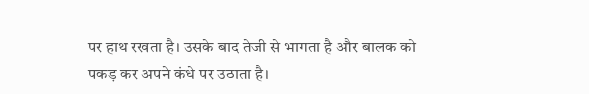पर हाथ रखता है। उसके बाद तेजी से भागता है और बालक को पकड़ कर अपने कंधे पर उठाता है।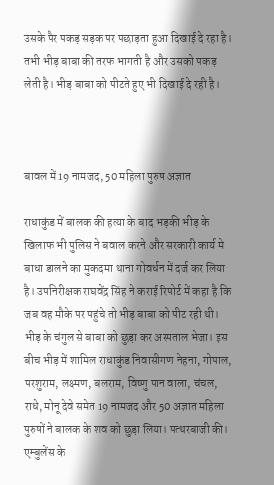उसके पैर पकड़ सड़क पर पछाड़ता हुआ दिखाई दे रहा है। तभी भीड़ बाबा की तरफ भागती है और उसको पकड़ लेती है। भीड़ बाबा को पीटते हुए भी दिखाई दे रही है।



बावल में 19 नामजद, 50 महिला पुरुष अज्ञात

राधाकुंड में बालक की हत्या के बाद भड़की भीड़ के खिलाफ भी पुलिस ने बवाल करने और सरकारी कार्य मे बाधा डालने का मुकदमा थाना गोवर्धन में दर्ज कर लिया है। उपनिरीक्षक राघवेंद्र सिंह ने कराई रिपोर्ट में कहा है कि जब वह मौके पर पहुंचे तो भीड़ बाबा को पीट रही थी। भीड़ के चंगुल से बाबा को छुड़ा कर अस्पताल भेजा। इस बीच भीड़ में शामिल राधाकुंड निवासीगण नेहना, गोपाल, परशुराम, लक्ष्मण, बलराम, विष्णु पान वाला, चंचल, राधे, मोनू देवे समेत 19 नामजद और 50 अज्ञात महिला पुरुषों ने बालक के शव को छुड़ा लिया। पत्थरबाजी की। एम्बुलेंस के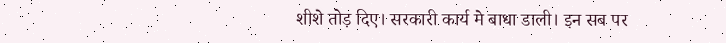शीशे तोड़ दिए। सरकारी कार्य मे बाधा डाली। इन सब पर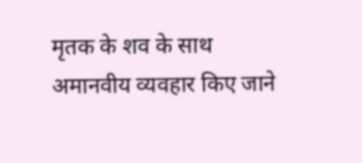मृतक के शव के साथ अमानवीय व्यवहार किए जाने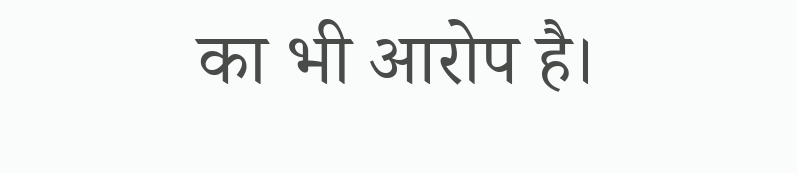का भी आरोप है।